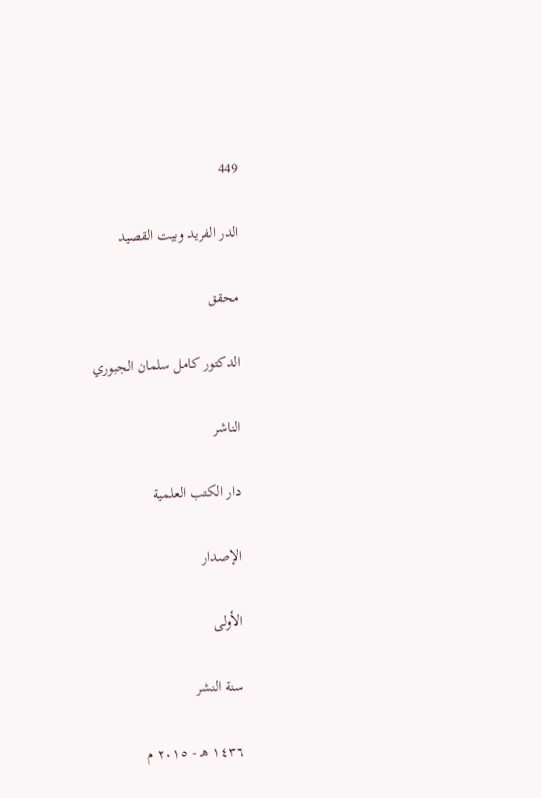449

الدر الفريد وبيت القصيد

محقق

الدكتور كامل سلمان الجبوري

الناشر

دار الكتب العلمية

الإصدار

الأولى

سنة النشر

١٤٣٦ هـ - ٢٠١٥ م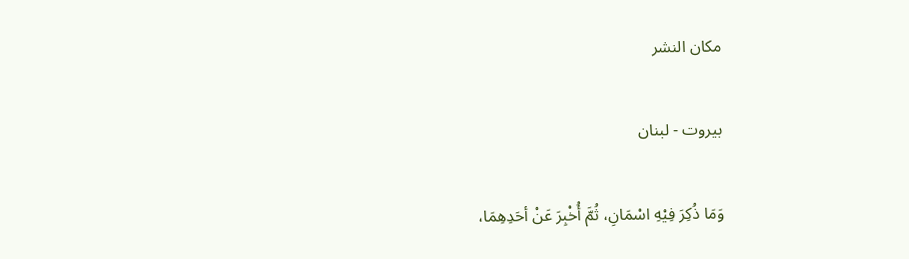مكان النشر

بيروت - لبنان

وَمَا ذُكِرَ فِيْهِ اسْمَانِ، ثُمَّ أُخْبِرَ عَنْ أحَدِهِمَا،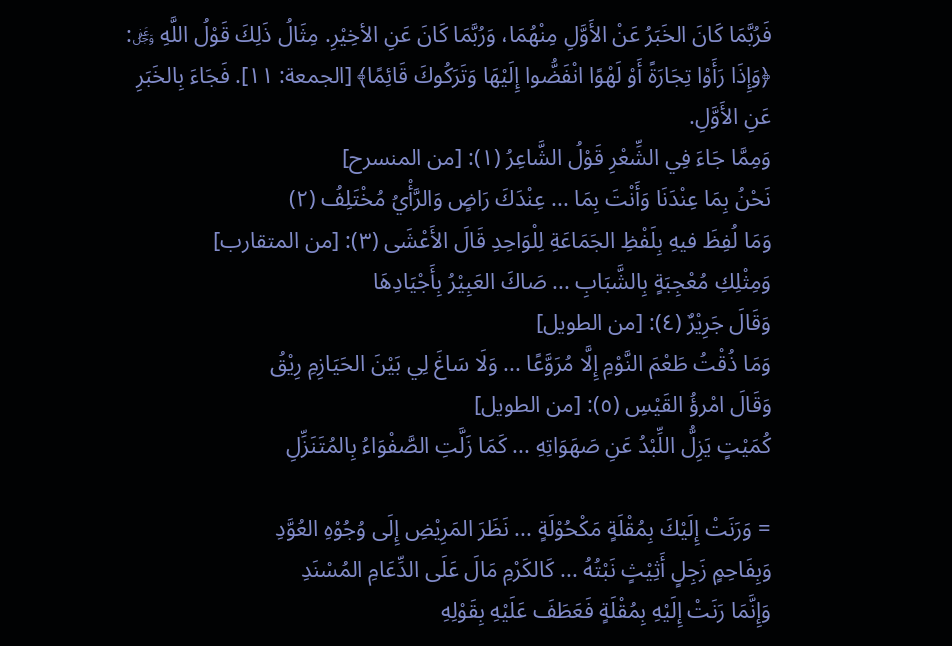فَرُبَّمَا كَانَ الخَبَرُ عَنْ الأَوَّلِ مِنْهُمَا، وَرُبَّمَا كَانَ عَنِ الأخِيْرِ. مِثَالُ ذَلِكَ قَوْلُ اللَّهِ ﷿: ﴿وَإِذَا رَأَوْا تِجَارَةً أَوْ لَهْوًا انْفَضُّوا إِلَيْهَا وَتَرَكُوكَ قَائِمًا﴾ [الجمعة: ١١]. فَجَاءَ بِالخَبَرِ عَنِ الأَوَّلِ.
وَمِمَّا جَاءَ فِي الشِّعْرِ قَوْلُ الشَّاعِرُ (١): [من المنسرح]
نَحْنُ بِمَا عِنْدَنَا وَأَنْتَ بِمَا ... عِنْدَكَ رَاضٍ وَالرَّأْيُ مُخْتَلِفُ (٢)
وَمَا لُفِظَ فيهِ بِلَفْظِ الجَمَاعَةِ لِلْوَاحِدِ قَالَ الأَعْشَى (٣): [من المتقارب]
وَمِثْلِكِ مُعْجِبَةٍ بِالشَّبَابِ ... صَاكَ العَبِيْرُ بِأَجْيَادِهَا
وَقَالَ جَرِيْرٌ (٤): [من الطويل]
وَمَا ذُقْتُ طَعْمَ النَّوْمِ إِلَّا مُرَوَّعًا ... وَلَا سَاغَ لِي بَيْنَ الحَيَازِمِ رِيْقُ
وَقَالَ امْرؤُ القَيْسِ (٥): [من الطويل]
كُمَيْتٍ يَزِلُّ اللِّبْدُ عَنِ صَهَوَاتِهِ ... كَمَا زَلَّتِ الصَّفْوَاءُ بِالمُتَنَزِّلِ

= وَرَنَتْ إِلَيْكَ بِمُقْلَةٍ مَكْحُوْلَةٍ ... نَظَرَ المَرِيْضِ إِلَى وُجُوْهِ العُوَّدِ
وَبِفَاحِمٍ زَجِلٍ أَثِيْثٍ نَبْتُهُ ... كَالكَرْمِ مَالَ عَلَى الدِّعَامِ المُسْنَدِ
وَإِنَّمَا رَنَتْ إِلَيْهِ بِمُقْلَةٍ فَعَطَفَ عَلَيْهِ بِقَوْلِهِ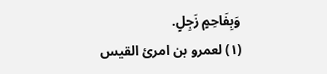وَبِفَاحِمٍ زَجِلٍ.
(١) لعمرو بن امرئ القيس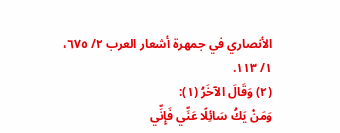الأنصاري في جمهرة أشعار العرب ٢/ ٦٧٥، ١/ ١١٣.
(٢) وَقَالَ الآخَرُ (١):
وَمَنْ يَكُ سَائِلًا عَنِّي فَإِنِّي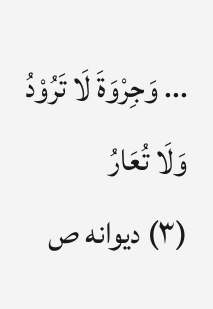... وَجِرْوَةَ لَا تَرُوْدُ وَلَا تُعَارُ
(٣) ديوانه ص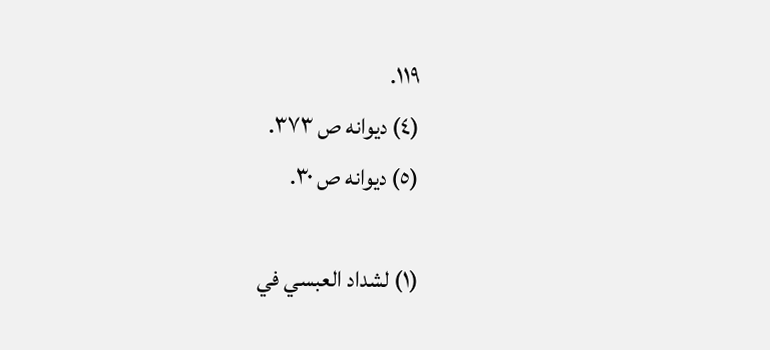١١٩.
(٤) ديوانه ص ٣٧٣.
(٥) ديوانه ص ٣٠.

(١) لشداد العبسي في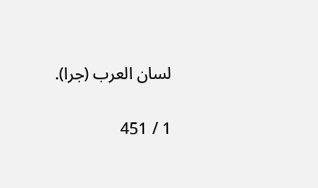لسان العرب (جرا).

1 / 451